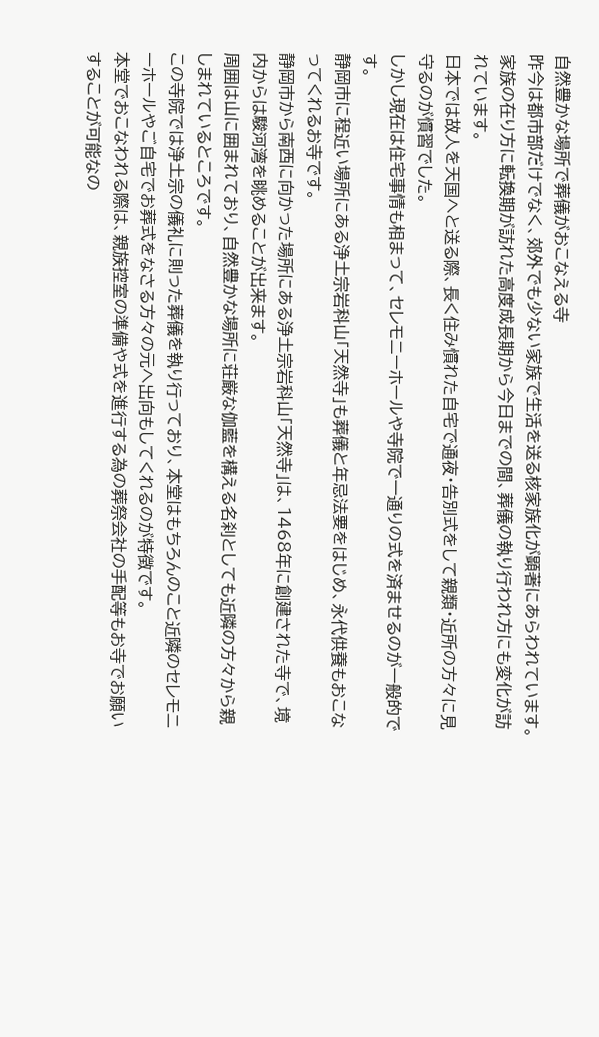自然豊かな場所で葬儀がおこなえる寺
昨今は都市部だけでなく、郊外でも少ない家族で生活を送る核家族化が顕著にあらわれています。
家族の在り方に転換期が訪れた高度成長期から今日までの間、葬儀の執り行われ方にも変化が訪れています。
日本では故人を天国へと送る際、長く住み慣れた自宅で通夜・告別式をして親類・近所の方々に見守るのが慣習でした。
しかし現在は住宅事情も相まって、セレモニーホールや寺院で一通りの式を済ませるのが一般的です。
静岡市に程近い場所にある浄土宗岩科山「天然寺」も葬儀と年忌法要をはじめ、永代供養もおこなってくれるお寺です。
静岡市から南西に向かった場所にある浄土宗岩科山「天然寺」は、1468年に創建された寺で、境内からは駿河湾を眺めることが出来ます。
周囲は山に囲まれており、自然豊かな場所に荘厳な伽藍を構える名刹としても近隣の方々から親しまれているところです。
この寺院では浄土宗の儀礼に則った葬儀を執り行っており、本堂はもちろんのこと近隣のセレモニーホールやご自宅でお葬式をなさる方々の元へ出向もしてくれるのが特徴です。
本堂でおこなわれる際は、親族控室の準備や式を進行する為の葬祭会社の手配等もお寺でお願いすることが可能なの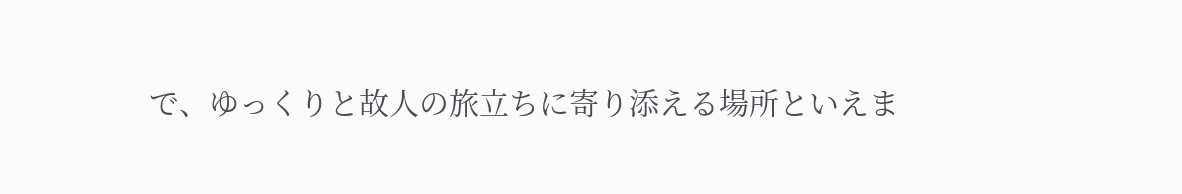で、ゆっくりと故人の旅立ちに寄り添える場所といえま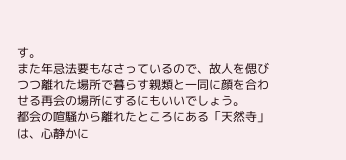す。
また年忌法要もなさっているので、故人を偲びつつ離れた場所で暮らす親類と一同に顔を合わせる再会の場所にするにもいいでしょう。
都会の喧騒から離れたところにある「天然寺」は、心静かに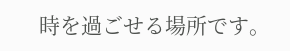時を過ごせる場所です。